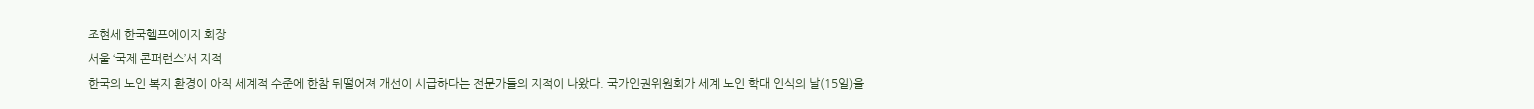조현세 한국헬프에이지 회장
서울 ‘국제 콘퍼런스’서 지적
한국의 노인 복지 환경이 아직 세계적 수준에 한참 뒤떨어져 개선이 시급하다는 전문가들의 지적이 나왔다. 국가인권위원회가 세계 노인 학대 인식의 날(15일)을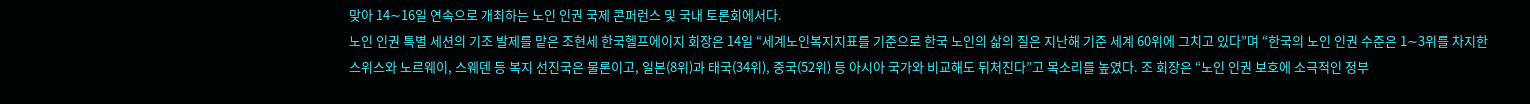맞아 14∼16일 연속으로 개최하는 노인 인권 국제 콘퍼런스 및 국내 토론회에서다.
노인 인권 특별 세션의 기조 발제를 맡은 조현세 한국헬프에이지 회장은 14일 “세계노인복지지표를 기준으로 한국 노인의 삶의 질은 지난해 기준 세계 60위에 그치고 있다”며 “한국의 노인 인권 수준은 1∼3위를 차지한 스위스와 노르웨이, 스웨덴 등 복지 선진국은 물론이고, 일본(8위)과 태국(34위), 중국(52위) 등 아시아 국가와 비교해도 뒤처진다”고 목소리를 높였다. 조 회장은 “노인 인권 보호에 소극적인 정부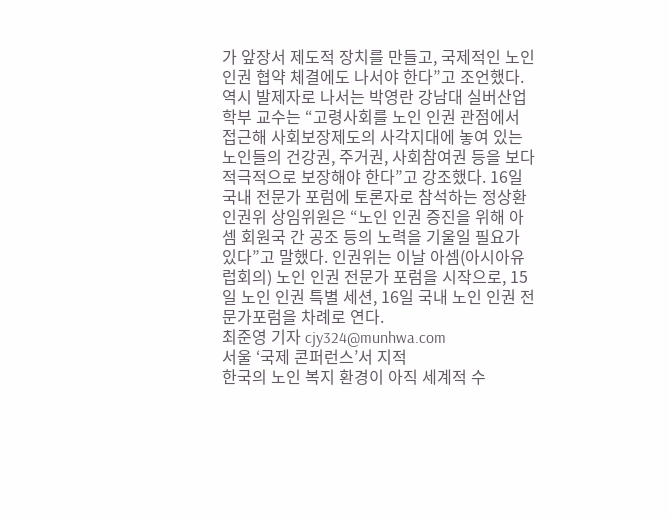가 앞장서 제도적 장치를 만들고, 국제적인 노인 인권 협약 체결에도 나서야 한다”고 조언했다.
역시 발제자로 나서는 박영란 강남대 실버산업학부 교수는 “고령사회를 노인 인권 관점에서 접근해 사회보장제도의 사각지대에 놓여 있는 노인들의 건강권, 주거권, 사회참여권 등을 보다 적극적으로 보장해야 한다”고 강조했다. 16일 국내 전문가 포럼에 토론자로 참석하는 정상환 인권위 상임위원은 “노인 인권 증진을 위해 아셈 회원국 간 공조 등의 노력을 기울일 필요가 있다”고 말했다. 인권위는 이날 아셈(아시아유럽회의) 노인 인권 전문가 포럼을 시작으로, 15일 노인 인권 특별 세션, 16일 국내 노인 인권 전문가포럼을 차례로 연다.
최준영 기자 cjy324@munhwa.com
서울 ‘국제 콘퍼런스’서 지적
한국의 노인 복지 환경이 아직 세계적 수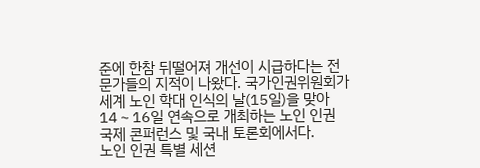준에 한참 뒤떨어져 개선이 시급하다는 전문가들의 지적이 나왔다. 국가인권위원회가 세계 노인 학대 인식의 날(15일)을 맞아 14∼16일 연속으로 개최하는 노인 인권 국제 콘퍼런스 및 국내 토론회에서다.
노인 인권 특별 세션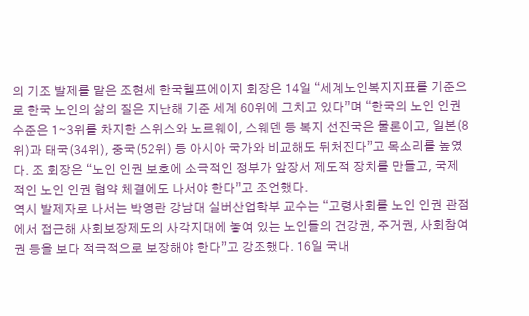의 기조 발제를 맡은 조현세 한국헬프에이지 회장은 14일 “세계노인복지지표를 기준으로 한국 노인의 삶의 질은 지난해 기준 세계 60위에 그치고 있다”며 “한국의 노인 인권 수준은 1∼3위를 차지한 스위스와 노르웨이, 스웨덴 등 복지 선진국은 물론이고, 일본(8위)과 태국(34위), 중국(52위) 등 아시아 국가와 비교해도 뒤처진다”고 목소리를 높였다. 조 회장은 “노인 인권 보호에 소극적인 정부가 앞장서 제도적 장치를 만들고, 국제적인 노인 인권 협약 체결에도 나서야 한다”고 조언했다.
역시 발제자로 나서는 박영란 강남대 실버산업학부 교수는 “고령사회를 노인 인권 관점에서 접근해 사회보장제도의 사각지대에 놓여 있는 노인들의 건강권, 주거권, 사회참여권 등을 보다 적극적으로 보장해야 한다”고 강조했다. 16일 국내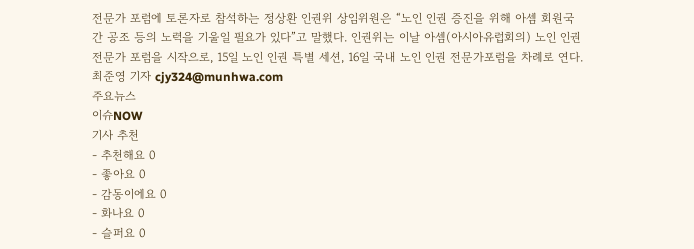전문가 포럼에 토론자로 참석하는 정상환 인권위 상임위원은 “노인 인권 증진을 위해 아셈 회원국 간 공조 등의 노력을 기울일 필요가 있다”고 말했다. 인권위는 이날 아셈(아시아유럽회의) 노인 인권 전문가 포럼을 시작으로, 15일 노인 인권 특별 세션, 16일 국내 노인 인권 전문가포럼을 차례로 연다.
최준영 기자 cjy324@munhwa.com
주요뉴스
이슈NOW
기사 추천
- 추천해요 0
- 좋아요 0
- 감동이에요 0
- 화나요 0
- 슬퍼요 0